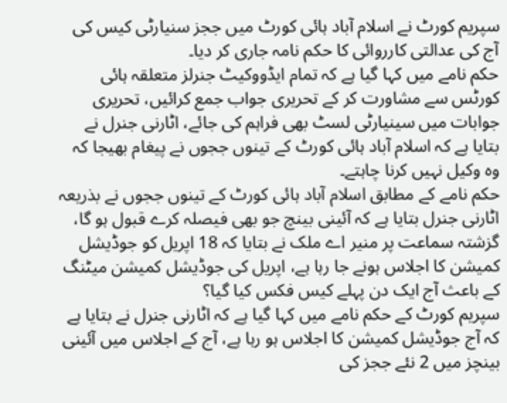سپریم کورٹ نے اسلام آباد ہائی کورٹ میں ججز سنیارٹی کیس کی آج کی عدالتی کارروائی کا حکم نامہ جاری کر دیا۔
حکم نامے میں کہا گیا ہے کہ تمام ایڈووکیٹ جنرلز متعلقہ ہائی کورٹس سے مشاورت کر کے تحریری جواب جمع کرائیں، تحریری جوابات میں سینیارٹی لسٹ بھی فراہم کی جائے، اٹارنی جنرل نے بتایا ہے کہ اسلام آباد ہائی کورٹ کے تینوں ججوں نے پیغام بھیجا کہ وہ وکیل نہیں کرنا چاہتے۔
حکم نامے کے مطابق اسلام آباد ہائی کورٹ کے تینوں ججوں نے بذریعہ اٹارنی جنرل بتایا ہے کہ آئینی بینچ جو بھی فیصلہ کرے قبول ہو گا، گزشتہ سماعت پر منیر اے ملک نے بتایا کہ 18 اپریل کو جوڈیشل کمیشن کا اجلاس ہونے جا رہا ہے، اپریل کی جوڈیشل کمیشن میٹنگ کے باعث آج ایک دن پہلے کیس فکس کیا گیا؟
سپریم کورٹ کے حکم نامے میں کہا گیا ہے کہ اٹارنی جنرل نے بتایا ہے کہ آج جوڈیشل کمیشن کا اجلاس ہو رہا ہے، آج کے اجلاس میں آئینی بینچز میں 2 نئے ججز کی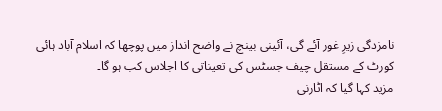نامزدگی زیرِ غور آئے گی، آئینی بینچ نے واضح انداز میں پوچھا کہ اسلام آباد ہائی کورٹ کے مستقل چیف جسٹس کی تعیناتی کا اجلاس کب ہو گا۔
مزید کہا گیا کہ اٹارنی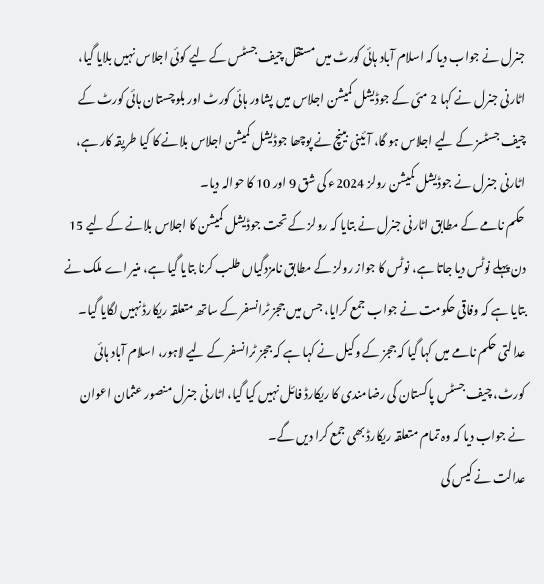جنرل نے جواب دیا کہ اسلام آباد ہائی کورٹ میں مستقل چیف جسٹس کے لیے کوئی اجلاس نہیں بلایا گیا، اٹارنی جنرل نے کہا 2 مئی کے جوڈیشل کمیشن اجلاس میں پشاور ہائی کورٹ اور بلوچستان ہائی کورٹ کے چیف جسٹسز کے لیے اجلاس ہو گا، آئینی بینچ نے پوچھا جوڈیشل کمیشن اجلاس بلانے کا کیا طریقہ کار ہے، اٹارنی جنرل نے جوڈیشل کمیشن رولز 2024ء کی شق 9 اور 10 کا حوالہ دیا۔
حکم نامے کے مطابق اٹارنی جنرل نے بتایا کہ رولز کے تحت جوڈیشل کمیشن کا اجلاس بلانے کے لیے 15 دن پہلے نوٹس دیا جاتا ہے، نوٹس کا جواز رولز کے مطابق نامزدگیاں طلب کرنا بتایا گیا ہے، منیر اے ملک نے بتایا ہے کہ وفاقی حکومت نے جواب جمع کرایا، جس میں ججز ٹرانسفر کے ساتھ متعلقہ ریکارڈ نہیں لگایا گیا۔
عدالتی حکم نامے میں کہا گیا کہ ججز کے وکیل نے کہا ہے کہ ججز ٹرانسفر کے لیے لاہور، اسلام آباد ہائی کورٹ، چیف جسٹس پاکستان کی رضامندی کا ریکارڈ فائل نہیں کیا گیا، اٹارنی جنرل منصور عثمان اعوان نے جواب دیا کہ وہ تمام متعلقہ ریکارڈ بھی جمع کرا دیں گے۔
عدالت نے کیس کی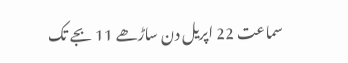سماعت 22 اپریل دن ساڑھے 11 بجے تک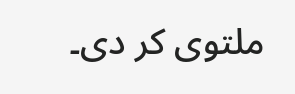ملتوی کر دی۔